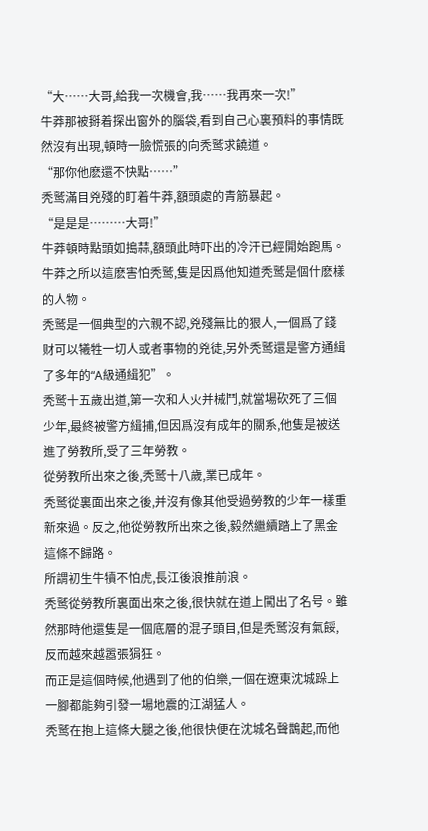“大……大哥,給我一次機會,我……我再來一次!”
牛莽那被掰着探出窗外的腦袋,看到自己心裏預料的事情既然沒有出現,頓時一臉慌張的向秃鹫求饒道。
“那你他麽還不快點……”
秃鹫滿目兇殘的盯着牛莽,額頭處的青筋暴起。
“是是是………大哥!”
牛莽頓時點頭如搗蒜,額頭此時吓出的冷汗已經開始跑馬。
牛莽之所以這麽害怕秃鹫,隻是因爲他知道秃鹫是個什麽樣的人物。
秃鹫是一個典型的六親不認,兇殘無比的狠人,一個爲了錢财可以犧牲一切人或者事物的兇徒,另外秃鹫還是警方通緝了多年的“A級通緝犯”。
秃鹫十五歲出道,第一次和人火并械鬥,就當場砍死了三個少年,最終被警方緝捕,但因爲沒有成年的關系,他隻是被送進了勞教所,受了三年勞教。
從勞教所出來之後,秃鹫十八歲,業已成年。
秃鹫從裏面出來之後,并沒有像其他受過勞教的少年一樣重新來過。反之,他從勞教所出來之後,毅然繼續踏上了黑金這條不歸路。
所謂初生牛犢不怕虎,長江後浪推前浪。
秃鹫從勞教所裏面出來之後,很快就在道上闖出了名号。雖然那時他還隻是一個底層的混子頭目,但是秃鹫沒有氣餒,反而越來越嚣張狷狂。
而正是這個時候,他遇到了他的伯樂,一個在遼東沈城跺上一腳都能夠引發一場地震的江湖猛人。
秃鹫在抱上這條大腿之後,他很快便在沈城名聲鵲起,而他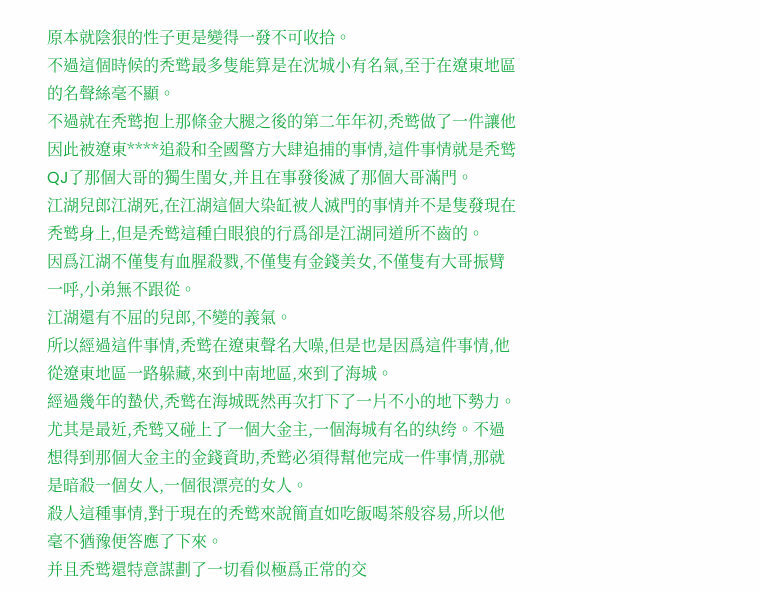原本就陰狠的性子更是變得一發不可收拾。
不過這個時候的秃鹫最多隻能算是在沈城小有名氣,至于在遼東地區的名聲絲毫不顯。
不過就在秃鹫抱上那條金大腿之後的第二年年初,秃鹫做了一件讓他因此被遼東****追殺和全國警方大肆追捕的事情,這件事情就是秃鹫QJ了那個大哥的獨生閨女,并且在事發後滅了那個大哥滿門。
江湖兒郎江湖死,在江湖這個大染缸被人滅門的事情并不是隻發現在秃鹫身上,但是秃鹫這種白眼狼的行爲卻是江湖同道所不齒的。
因爲江湖不僅隻有血腥殺戮,不僅隻有金錢美女,不僅隻有大哥振臂一呼,小弟無不跟從。
江湖還有不屈的兒郎,不變的義氣。
所以經過這件事情,秃鹫在遼東聲名大噪,但是也是因爲這件事情,他從遼東地區一路躲藏,來到中南地區,來到了海城。
經過幾年的蟄伏,秃鹫在海城既然再次打下了一片不小的地下勢力。
尤其是最近,秃鹫又碰上了一個大金主,一個海城有名的纨绔。不過想得到那個大金主的金錢資助,秃鹫必須得幫他完成一件事情,那就是暗殺一個女人,一個很漂亮的女人。
殺人這種事情,對于現在的秃鹫來說簡直如吃飯喝茶般容易,所以他毫不猶豫便答應了下來。
并且秃鹫還特意謀劃了一切看似極爲正常的交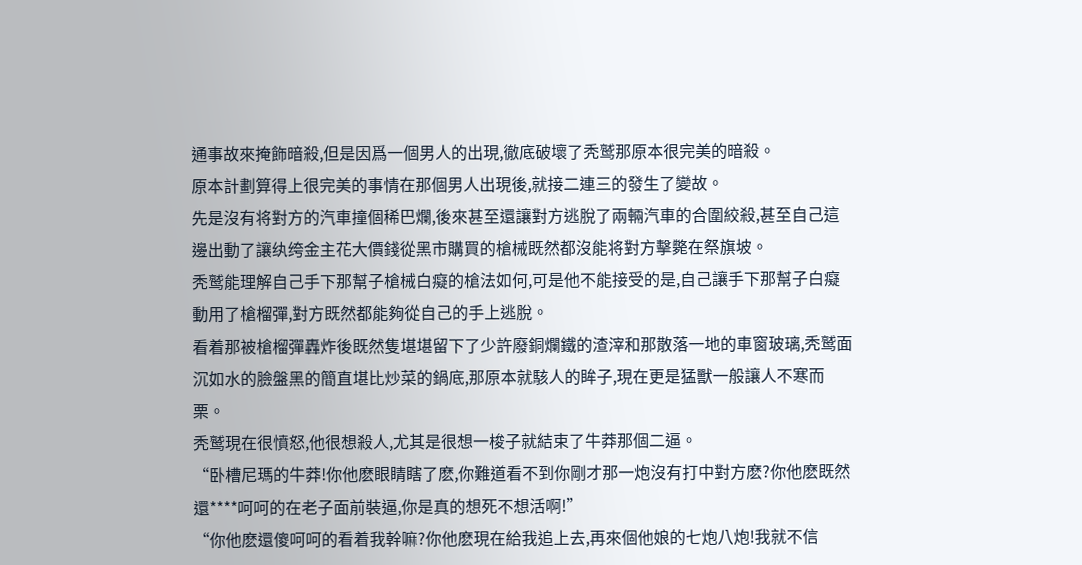通事故來掩飾暗殺,但是因爲一個男人的出現,徹底破壞了秃鹫那原本很完美的暗殺。
原本計劃算得上很完美的事情在那個男人出現後,就接二連三的發生了變故。
先是沒有将對方的汽車撞個稀巴爛,後來甚至還讓對方逃脫了兩輛汽車的合圍絞殺,甚至自己這邊出動了讓纨绔金主花大價錢從黑市購買的槍械既然都沒能将對方擊斃在祭旗坡。
秃鹫能理解自己手下那幫子槍械白癡的槍法如何,可是他不能接受的是,自己讓手下那幫子白癡動用了槍榴彈,對方既然都能夠從自己的手上逃脫。
看着那被槍榴彈轟炸後既然隻堪堪留下了少許廢銅爛鐵的渣滓和那散落一地的車窗玻璃,秃鹫面沉如水的臉盤黑的簡直堪比炒菜的鍋底,那原本就駭人的眸子,現在更是猛獸一般讓人不寒而栗。
秃鹫現在很憤怒,他很想殺人,尤其是很想一梭子就結束了牛莽那個二逼。
“卧槽尼瑪的牛莽!你他麽眼睛瞎了麽,你難道看不到你剛才那一炮沒有打中對方麽?你他麽既然還****呵呵的在老子面前裝逼,你是真的想死不想活啊!”
“你他麽還傻呵呵的看着我幹嘛?你他麽現在給我追上去,再來個他娘的七炮八炮!我就不信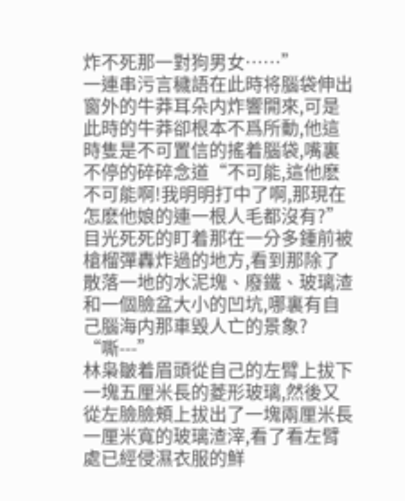炸不死那一對狗男女……”
一連串污言穢語在此時将腦袋伸出窗外的牛莽耳朵内炸響開來,可是此時的牛莽卻根本不爲所動,他這時隻是不可置信的搖着腦袋,嘴裏不停的碎碎念道“不可能,這他麽不可能啊!我明明打中了啊,那現在怎麽他娘的連一根人毛都沒有?”
目光死死的盯着那在一分多鍾前被槍榴彈轟炸過的地方,看到那除了散落一地的水泥塊、廢鐵、玻璃渣和一個臉盆大小的凹坑,哪裏有自己腦海内那車毀人亡的景象?
“嘶---”
林枭皺着眉頭從自己的左臂上拔下一塊五厘米長的菱形玻璃,然後又從左臉臉頰上拔出了一塊兩厘米長一厘米寬的玻璃渣滓,看了看左臂處已經侵濕衣服的鮮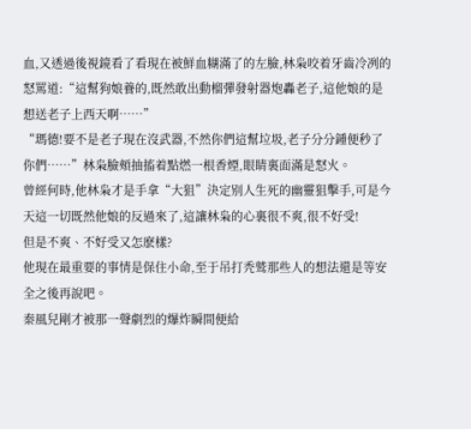血,又透過後視鏡看了看現在被鮮血糊滿了的左臉,林枭咬着牙齒冷冽的怒罵道:“這幫狗娘養的,既然敢出動榴彈發射器炮轟老子,這他娘的是想送老子上西天啊……”
“瑪德!要不是老子現在沒武器,不然你們這幫垃圾,老子分分鍾便秒了你們……”林枭臉頰抽搐着點燃一根香煙,眼睛裏面滿是怒火。
曾經何時,他林枭才是手拿“大狙”決定别人生死的幽靈狙擊手,可是今天這一切既然他娘的反過來了,這讓林枭的心裏很不爽,很不好受!
但是不爽、不好受又怎麽樣?
他現在最重要的事情是保住小命,至于吊打秃鹫那些人的想法還是等安全之後再說吧。
秦風兒剛才被那一聲劇烈的爆炸瞬間便給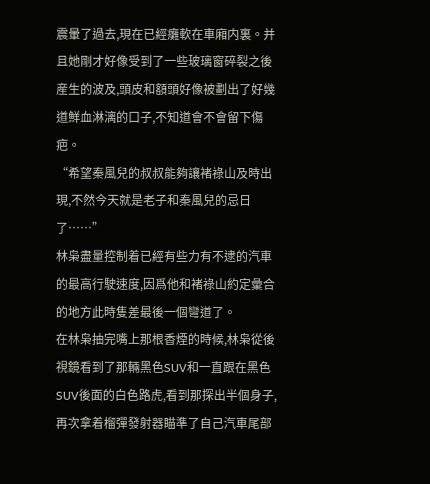震暈了過去,現在已經癱軟在車廂内裏。并且她剛才好像受到了一些玻璃窗碎裂之後産生的波及,頭皮和額頭好像被劃出了好幾道鮮血淋漓的口子,不知道會不會留下傷疤。
“希望秦風兒的叔叔能夠讓褚祿山及時出現,不然今天就是老子和秦風兒的忌日了……”
林枭盡量控制着已經有些力有不逮的汽車的最高行駛速度,因爲他和褚祿山約定彙合的地方此時隻差最後一個彎道了。
在林枭抽完嘴上那根香煙的時候,林枭從後視鏡看到了那輛黑色SUV和一直跟在黑色SUV後面的白色路虎,看到那探出半個身子,再次拿着榴彈發射器瞄準了自己汽車尾部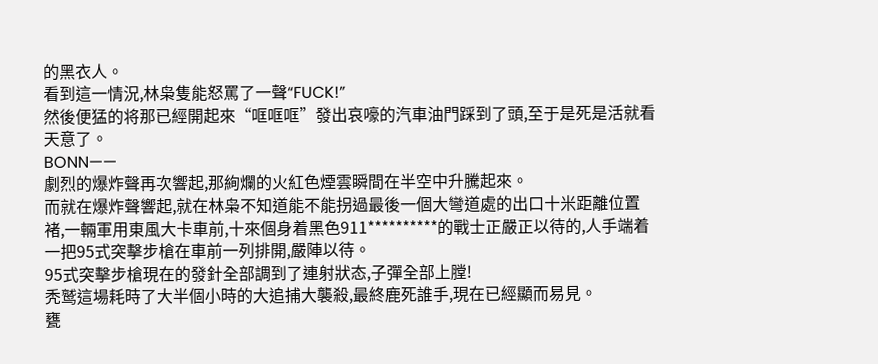的黑衣人。
看到這一情況,林枭隻能怒罵了一聲“FUCK!”
然後便猛的将那已經開起來“哐哐哐”發出哀嚎的汽車油門踩到了頭,至于是死是活就看天意了。
BONN——
劇烈的爆炸聲再次響起,那絢爛的火紅色煙雲瞬間在半空中升騰起來。
而就在爆炸聲響起,就在林枭不知道能不能拐過最後一個大彎道處的出口十米距離位置褚,一輛軍用東風大卡車前,十來個身着黑色911**********的戰士正嚴正以待的,人手端着一把95式突擊步槍在車前一列排開,嚴陣以待。
95式突擊步槍現在的發針全部調到了連射狀态,子彈全部上膛!
秃鹫這場耗時了大半個小時的大追捕大襲殺,最終鹿死誰手,現在已經顯而易見。
甕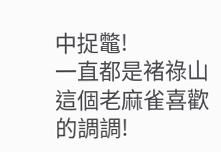中捉鼈!
一直都是褚祿山這個老麻雀喜歡的調調!